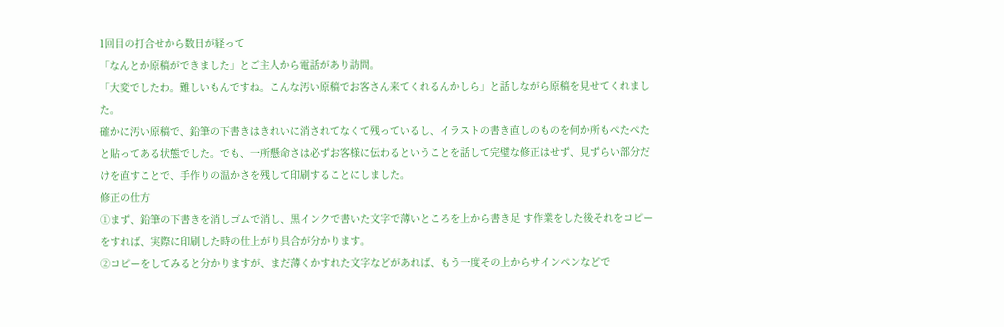1回目の打合せから数日が経って
「なんとか原稿ができました」とご主人から電話があり訪問。
「大変でしたわ。難しいもんですね。こんな汚い原稿でお客さん来てくれるんかしら」と話しながら原稿を見せてくれました。
確かに汚い原稿で、鉛筆の下書きはきれいに消されてなくて残っているし、イラストの書き直しのものを何か所もぺたぺたと貼ってある状態でした。でも、一所懸命さは必ずお客様に伝わるということを話して完璧な修正はせず、見ずらい部分だけを直すことで、手作りの温かさを残して印刷することにしました。
修正の仕方
①まず、鉛筆の下書きを消しゴムで消し、黒インクで書いた文字で薄いところを上から書き足 す作業をした後それをコピーをすれば、実際に印刷した時の仕上がり具合が分かります。
②コピーをしてみると分かりますが、まだ薄くかすれた文字などがあれば、もう一度その上からサインペンなどで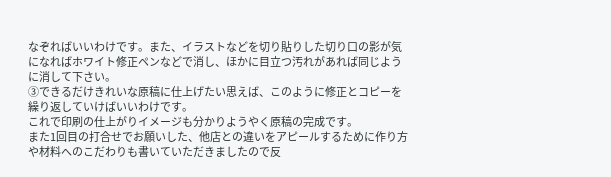なぞればいいわけです。また、イラストなどを切り貼りした切り口の影が気になればホワイト修正ペンなどで消し、ほかに目立つ汚れがあれば同じように消して下さい。
③できるだけきれいな原稿に仕上げたい思えば、このように修正とコピーを繰り返していけばいいわけです。
これで印刷の仕上がりイメージも分かりようやく原稿の完成です。
また1回目の打合せでお願いした、他店との違いをアピールするために作り方や材料へのこだわりも書いていただきましたので反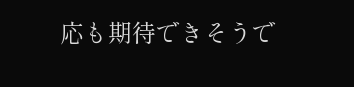応も期待できそうで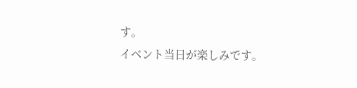す。
イベント当日が楽しみです。